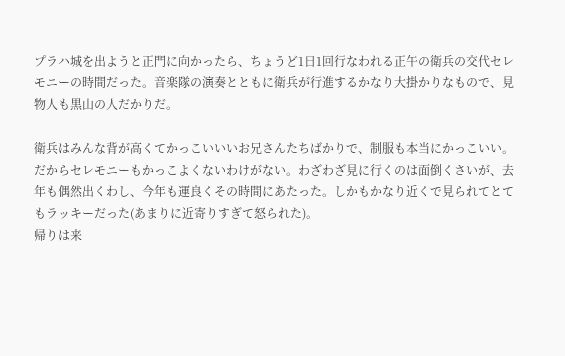プラハ城を出ようと正門に向かったら、ちょうど1日1回行なわれる正午の衛兵の交代セレモニーの時間だった。音楽隊の演奏とともに衛兵が行進するかなり大掛かりなもので、見物人も黒山の人だかりだ。

衛兵はみんな背が高くてかっこいいいお兄さんたちばかりで、制服も本当にかっこいい。だからセレモニーもかっこよくないわけがない。わざわざ見に行くのは面倒くさいが、去年も偶然出くわし、今年も運良くその時間にあたった。しかもかなり近くで見られてとてもラッキーだった(あまりに近寄りすぎて怒られた)。
帰りは来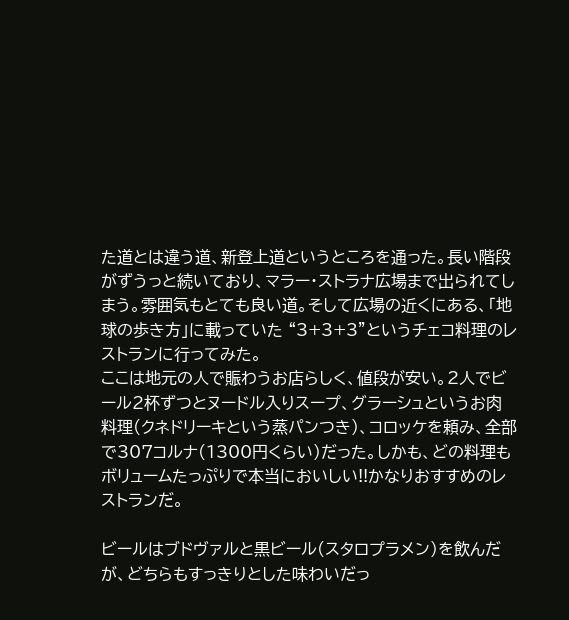た道とは違う道、新登上道というところを通った。長い階段がずうっと続いており、マラー・ストラナ広場まで出られてしまう。雰囲気もとても良い道。そして広場の近くにある、「地球の歩き方」に載っていた “3+3+3”というチェコ料理のレストランに行ってみた。
ここは地元の人で賑わうお店らしく、値段が安い。2人でビール2杯ずつとヌードル入りスープ、グラーシュというお肉料理(クネドリーキという蒸パンつき)、コロッケを頼み、全部で307コルナ(1300円くらい)だった。しかも、どの料理もボリュームたっぷりで本当においしい!!かなりおすすめのレストランだ。

ビールはブドヴァルと黒ビール(スタロプラメン)を飲んだが、どちらもすっきりとした味わいだっ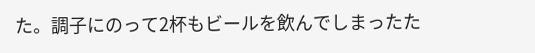た。調子にのって2杯もビールを飲んでしまったた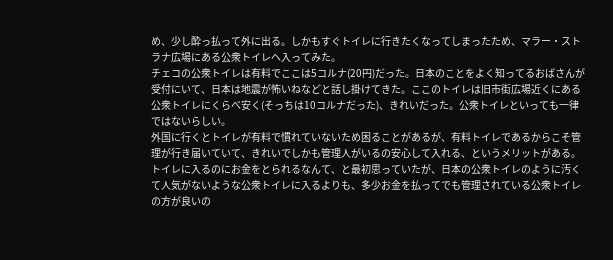め、少し酔っ払って外に出る。しかもすぐトイレに行きたくなってしまったため、マラー・ストラナ広場にある公衆トイレへ入ってみた。
チェコの公衆トイレは有料でここは5コルナ(20円)だった。日本のことをよく知ってるおばさんが受付にいて、日本は地震が怖いねなどと話し掛けてきた。ここのトイレは旧市街広場近くにある公衆トイレにくらべ安く(そっちは10コルナだった)、きれいだった。公衆トイレといっても一律ではないらしい。
外国に行くとトイレが有料で慣れていないため困ることがあるが、有料トイレであるからこそ管理が行き届いていて、きれいでしかも管理人がいるの安心して入れる、というメリットがある。トイレに入るのにお金をとられるなんて、と最初思っていたが、日本の公衆トイレのように汚くて人気がないような公衆トイレに入るよりも、多少お金を払ってでも管理されている公衆トイレの方が良いの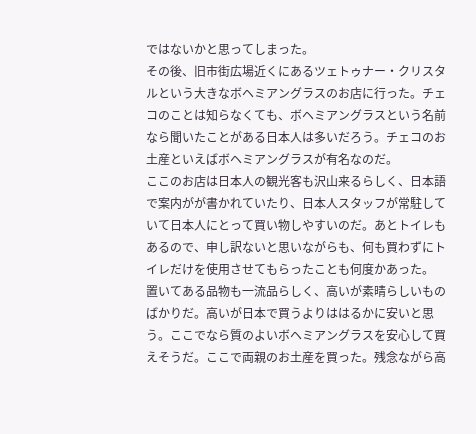ではないかと思ってしまった。
その後、旧市街広場近くにあるツェトゥナー・クリスタルという大きなボヘミアングラスのお店に行った。チェコのことは知らなくても、ボヘミアングラスという名前なら聞いたことがある日本人は多いだろう。チェコのお土産といえばボヘミアングラスが有名なのだ。
ここのお店は日本人の観光客も沢山来るらしく、日本語で案内がが書かれていたり、日本人スタッフが常駐していて日本人にとって買い物しやすいのだ。あとトイレもあるので、申し訳ないと思いながらも、何も買わずにトイレだけを使用させてもらったことも何度かあった。
置いてある品物も一流品らしく、高いが素晴らしいものばかりだ。高いが日本で買うよりははるかに安いと思う。ここでなら質のよいボヘミアングラスを安心して買えそうだ。ここで両親のお土産を買った。残念ながら高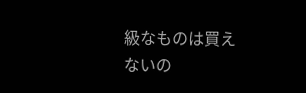級なものは買えないの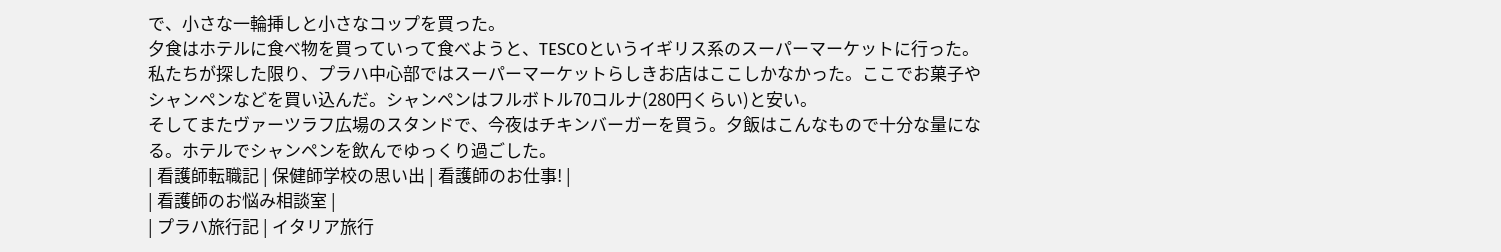で、小さな一輪挿しと小さなコップを買った。
夕食はホテルに食べ物を買っていって食べようと、TESCOというイギリス系のスーパーマーケットに行った。私たちが探した限り、プラハ中心部ではスーパーマーケットらしきお店はここしかなかった。ここでお菓子やシャンペンなどを買い込んだ。シャンペンはフルボトル70コルナ(280円くらい)と安い。
そしてまたヴァーツラフ広場のスタンドで、今夜はチキンバーガーを買う。夕飯はこんなもので十分な量になる。ホテルでシャンペンを飲んでゆっくり過ごした。
| 看護師転職記 | 保健師学校の思い出 | 看護師のお仕事! |
| 看護師のお悩み相談室 |
| プラハ旅行記 | イタリア旅行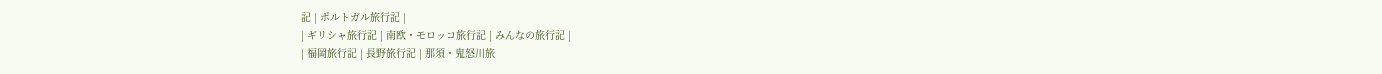記 | ポルトガル旅行記 |
| ギリシャ旅行記 | 南欧・モロッコ旅行記 | みんなの旅行記 |
| 福岡旅行記 | 長野旅行記 | 那須・鬼怒川旅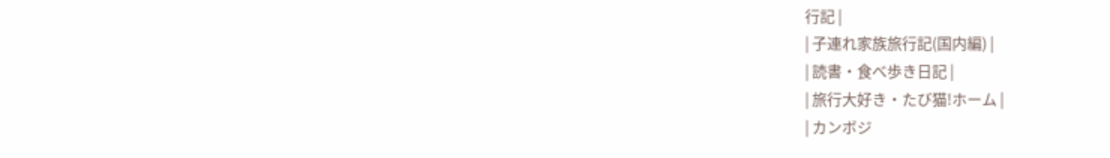行記 |
| 子連れ家族旅行記(国内編) |
| 読書・食べ歩き日記 |
| 旅行大好き・たび猫!ホーム |
| カンボジ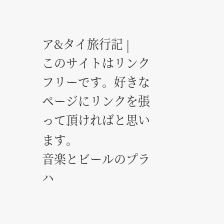ア&タイ旅行記 |
このサイトはリンクフリーです。好きなページにリンクを張って頂ければと思います。
音楽とビールのプラハ